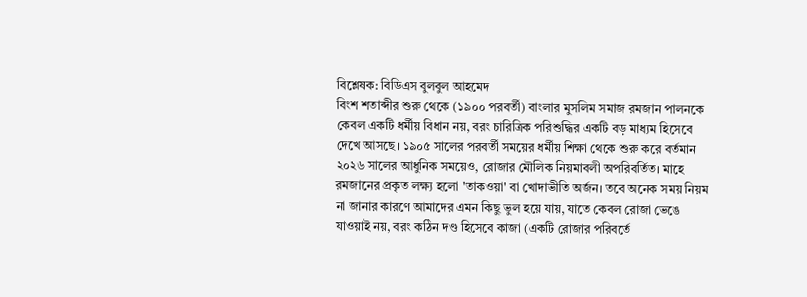বিশ্লেষক: বিডিএস বুলবুল আহমেদ
বিংশ শতাব্দীর শুরু থেকে (১৯০০ পরবর্তী) বাংলার মুসলিম সমাজ রমজান পালনকে কেবল একটি ধর্মীয় বিধান নয়, বরং চারিত্রিক পরিশুদ্ধির একটি বড় মাধ্যম হিসেবে দেখে আসছে। ১৯০৫ সালের পরবর্তী সময়ের ধর্মীয় শিক্ষা থেকে শুরু করে বর্তমান ২০২৬ সালের আধুনিক সময়েও, রোজার মৌলিক নিয়মাবলী অপরিবর্তিত। মাহে রমজানের প্রকৃত লক্ষ্য হলো 'তাকওয়া' বা খোদাভীতি অর্জন। তবে অনেক সময় নিয়ম না জানার কারণে আমাদের এমন কিছু ভুল হয়ে যায়, যাতে কেবল রোজা ভেঙে যাওয়াই নয়, বরং কঠিন দণ্ড হিসেবে কাজা (একটি রোজার পরিবর্তে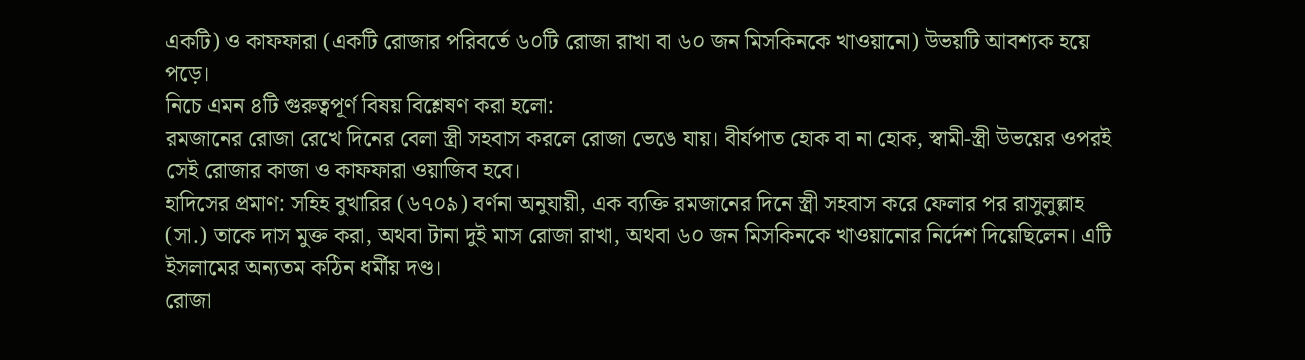একটি) ও কাফফারা (একটি রোজার পরিবর্তে ৬০টি রোজা রাখা বা ৬০ জন মিসকিনকে খাওয়ানো) উভয়টি আবশ্যক হয়ে পড়ে।
নিচে এমন ৪টি গুরুত্বপূর্ণ বিষয় বিশ্লেষণ করা হলো:
রমজানের রোজা রেখে দিনের বেলা স্ত্রী সহবাস করলে রোজা ভেঙে যায়। বীর্যপাত হোক বা না হোক, স্বামী-স্ত্রী উভয়ের ওপরই সেই রোজার কাজা ও কাফফারা ওয়াজিব হবে।
হাদিসের প্রমাণ: সহিহ বুখারির (৬৭০৯) বর্ণনা অনুযায়ী, এক ব্যক্তি রমজানের দিনে স্ত্রী সহবাস করে ফেলার পর রাসুলুল্লাহ (সা.) তাকে দাস মুক্ত করা, অথবা টানা দুই মাস রোজা রাখা, অথবা ৬০ জন মিসকিনকে খাওয়ানোর নির্দেশ দিয়েছিলেন। এটি ইসলামের অন্যতম কঠিন ধর্মীয় দণ্ড।
রোজা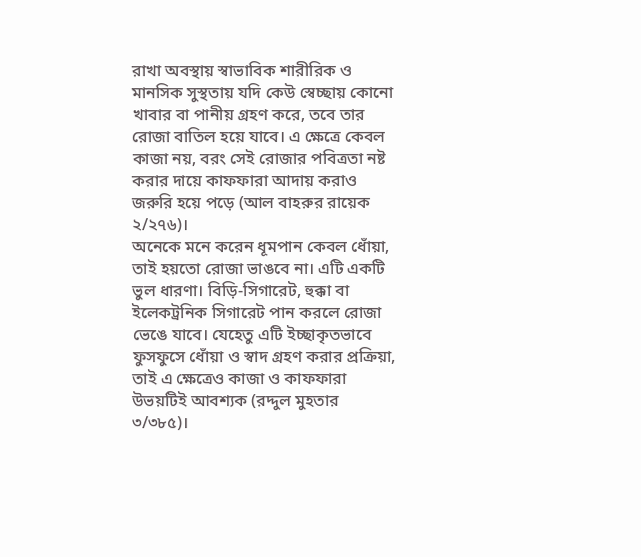রাখা অবস্থায় স্বাভাবিক শারীরিক ও মানসিক সুস্থতায় যদি কেউ স্বেচ্ছায় কোনো খাবার বা পানীয় গ্রহণ করে, তবে তার রোজা বাতিল হয়ে যাবে। এ ক্ষেত্রে কেবল কাজা নয়, বরং সেই রোজার পবিত্রতা নষ্ট করার দায়ে কাফফারা আদায় করাও জরুরি হয়ে পড়ে (আল বাহরুর রায়েক ২/২৭৬)।
অনেকে মনে করেন ধূমপান কেবল ধোঁয়া, তাই হয়তো রোজা ভাঙবে না। এটি একটি ভুল ধারণা। বিড়ি-সিগারেট, হুক্কা বা ইলেকট্রনিক সিগারেট পান করলে রোজা ভেঙে যাবে। যেহেতু এটি ইচ্ছাকৃতভাবে ফুসফুসে ধোঁয়া ও স্বাদ গ্রহণ করার প্রক্রিয়া, তাই এ ক্ষেত্রেও কাজা ও কাফফারা উভয়টিই আবশ্যক (রদ্দুল মুহতার ৩/৩৮৫)।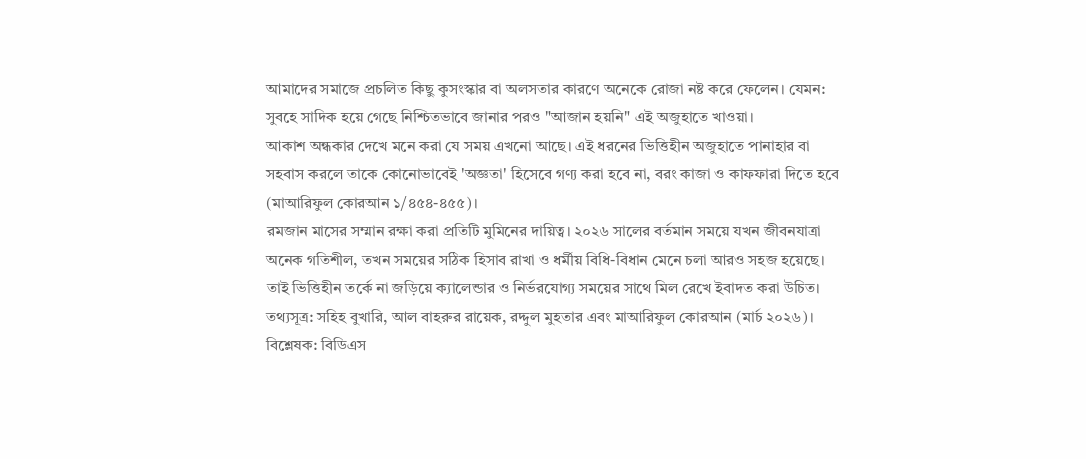আমাদের সমাজে প্রচলিত কিছু কুসংস্কার বা অলসতার কারণে অনেকে রোজা নষ্ট করে ফেলেন। যেমন:
সুবহে সাদিক হয়ে গেছে নিশ্চিতভাবে জানার পরও "আজান হয়নি" এই অজুহাতে খাওয়া।
আকাশ অন্ধকার দেখে মনে করা যে সময় এখনো আছে। এই ধরনের ভিত্তিহীন অজুহাতে পানাহার বা সহবাস করলে তাকে কোনোভাবেই 'অজ্ঞতা' হিসেবে গণ্য করা হবে না, বরং কাজা ও কাফফারা দিতে হবে (মাআরিফুল কোরআন ১/৪৫৪-৪৫৫)।
রমজান মাসের সম্মান রক্ষা করা প্রতিটি মুমিনের দায়িত্ব। ২০২৬ সালের বর্তমান সময়ে যখন জীবনযাত্রা অনেক গতিশীল, তখন সময়ের সঠিক হিসাব রাখা ও ধর্মীয় বিধি-বিধান মেনে চলা আরও সহজ হয়েছে। তাই ভিত্তিহীন তর্কে না জড়িয়ে ক্যালেন্ডার ও নির্ভরযোগ্য সময়ের সাথে মিল রেখে ইবাদত করা উচিত।
তথ্যসূত্র: সহিহ বুখারি, আল বাহরুর রায়েক, রদ্দুল মুহতার এবং মাআরিফুল কোরআন (মার্চ ২০২৬)।
বিশ্লেষক: বিডিএস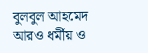বুলবুল আহমেদ আরও ধর্মীয় ও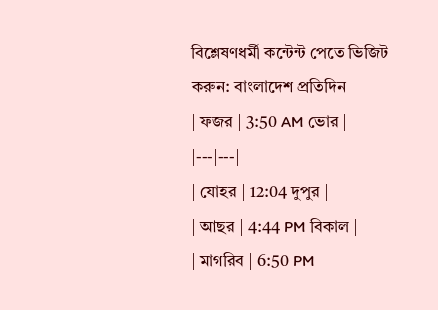বিশ্লেষণধর্মী কন্টেন্ট পেতে ভিজিট করুন: বাংলাদেশ প্রতিদিন
| ফজর | 3:50 AM ভোর |
|---|---|
| যোহর | 12:04 দুপুর |
| আছর | 4:44 PM বিকাল |
| মাগরিব | 6:50 PM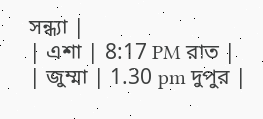সন্ধ্যা |
| এশা | 8:17 PM রাত |
| জুম্মা | 1.30 pm দুপুর |